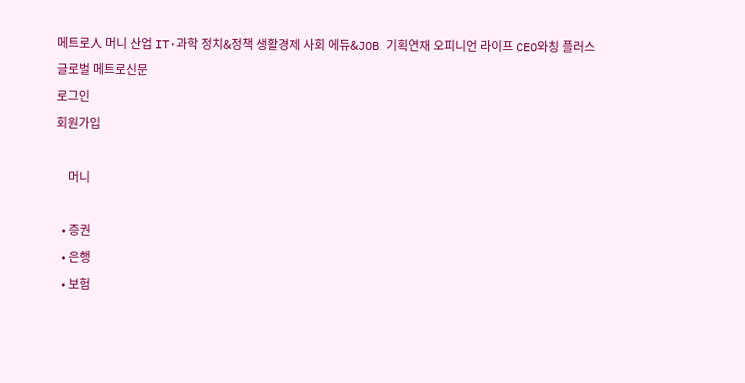메트로人 머니 산업 IT·과학 정치&정책 생활경제 사회 에듀&JOB 기획연재 오피니언 라이프 CEO와칭 플러스
글로벌 메트로신문
로그인
회원가입

    머니

  • 증권
  • 은행
  • 보험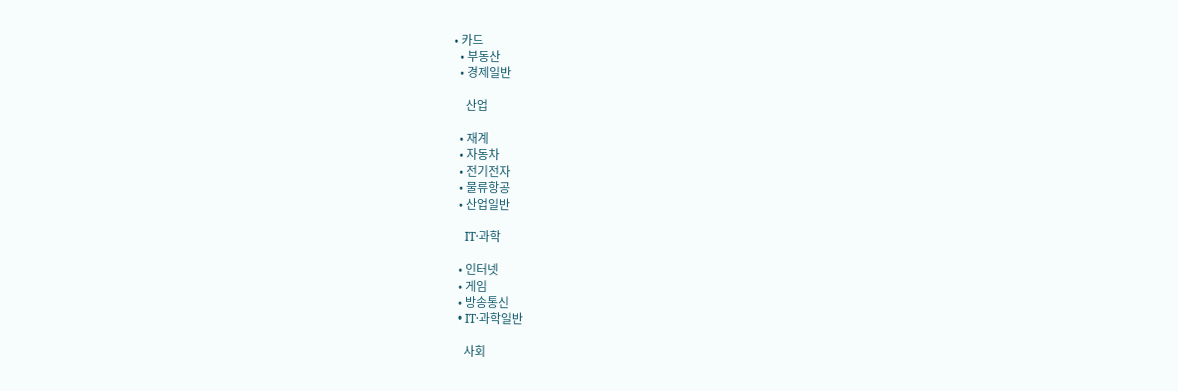• 카드
  • 부동산
  • 경제일반

    산업

  • 재계
  • 자동차
  • 전기전자
  • 물류항공
  • 산업일반

    IT·과학

  • 인터넷
  • 게임
  • 방송통신
  • IT·과학일반

    사회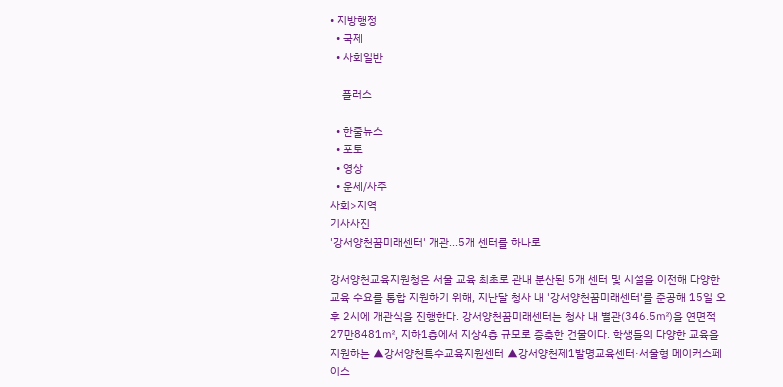• 지방행정
  • 국제
  • 사회일반

    플러스

  • 한줄뉴스
  • 포토
  • 영상
  • 운세/사주
사회>지역
기사사진
'강서양천꿈미래센터' 개관...5개 센터를 하나로

강서양천교육지원청은 서울 교육 최초로 관내 분산된 5개 센터 및 시설을 이전해 다양한 교육 수요를 통합 지원하기 위해, 지난달 청사 내 '강서양천꿈미래센터'를 준공해 15일 오후 2시에 개관식을 진행한다. 강서양천꿈미래센터는 청사 내 별관(346.5㎡)을 연면적 27만8481㎡, 지하1층에서 지상4층 규모로 증축한 건물이다. 학생들의 다양한 교육을 지원하는 ▲강서양천특수교육지원센터 ▲강서양천제1발명교육센터·서울형 메이커스페이스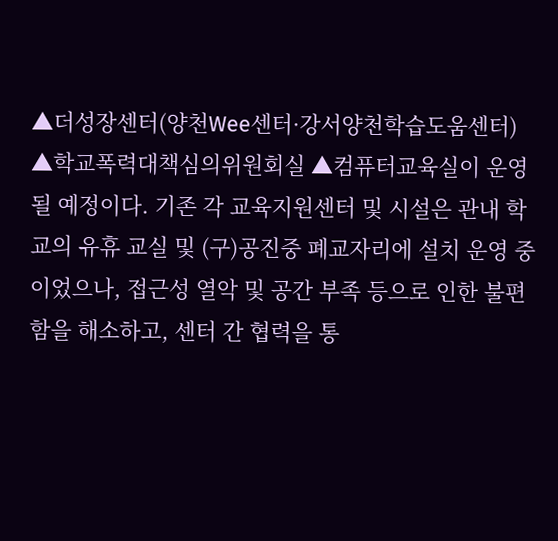▲더성장센터(양천Wee센터·강서양천학습도움센터) ▲학교폭력대책심의위원회실 ▲컴퓨터교육실이 운영될 예정이다. 기존 각 교육지원센터 및 시설은 관내 학교의 유휴 교실 및 (구)공진중 폐교자리에 설치 운영 중이었으나, 접근성 열악 및 공간 부족 등으로 인한 불편함을 해소하고, 센터 간 협력을 통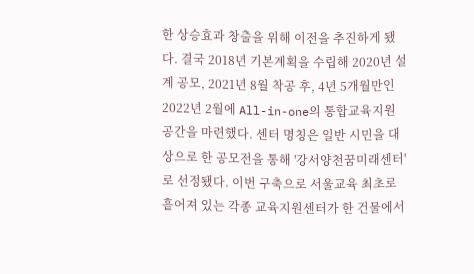한 상승효과 창출을 위해 이전을 추진하게 됐다. 결국 2018년 기본계획을 수립해 2020년 설계 공모, 2021년 8월 착공 후, 4년 5개월만인 2022년 2월에 All-in-one의 통합교육지원 공간을 마련했다. 센터 명칭은 일반 시민을 대상으로 한 공모전을 통해 '강서양천꿈미래센터'로 선정됐다. 이번 구축으로 서울교육 최초로 흩어져 있는 각종 교육지원센터가 한 건물에서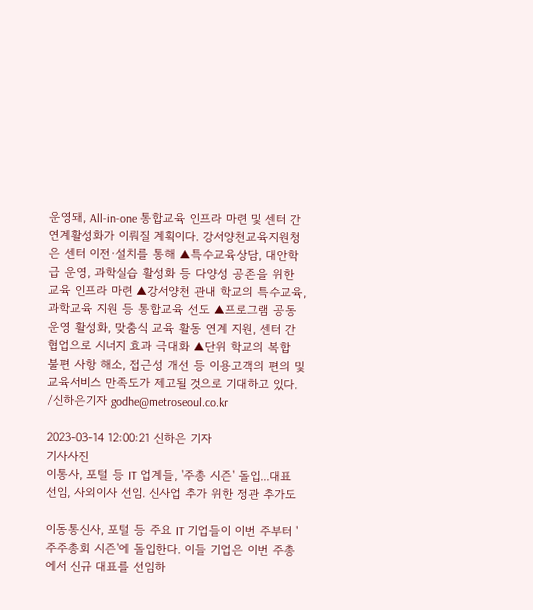운영돼, All-in-one 통합교육 인프라 마련 및 센터 간 연계활성화가 이뤄질 계획이다. 강서양천교육지원청은 센터 이전·설치를 통해 ▲특수교육상담, 대안학급 운영, 과학실습 활성화 등 다양성 공존을 위한 교육 인프라 마련 ▲강서양천 관내 학교의 특수교육, 과학교육 지원 등 통합교육 선도 ▲프로그램 공동 운영 활성화, 맞춤식 교육 활동 연계 지원, 센터 간 협업으로 시너지 효과 극대화 ▲단위 학교의 복합 불편 사항 해소, 접근성 개선 등 이용고객의 편의 및 교육서비스 만족도가 제고될 것으로 기대하고 있다. /신하은기자 godhe@metroseoul.co.kr

2023-03-14 12:00:21 신하은 기자
기사사진
이통사, 포털 등 IT 업계들, '주총 시즌' 돌입...대표 선임, 사외이사 선임. 신사업 추가 위한 정관 추가도

이동통신사, 포털 등 주요 IT 기업들이 이번 주부터 '주주총회 시즌'에 돌입한다. 이들 기업은 이번 주총에서 신규 대표를 선임하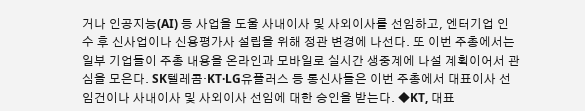거나 인공지능(AI) 등 사업을 도울 사내이사 및 사외이사를 선임하고, 엔터기업 인수 후 신사업이나 신용평가사 설립을 위해 정관 변경에 나선다. 또 이번 주총에서는 일부 기업들이 주총 내용을 온라인과 모바일로 실시간 생중계에 나설 계획이어서 관심을 모은다. SK텔레콤·KT·LG유플러스 등 통신사들은 이번 주총에서 대표이사 선임건이나 사내이사 및 사외이사 선임에 대한 승인을 받는다. ◆KT, 대표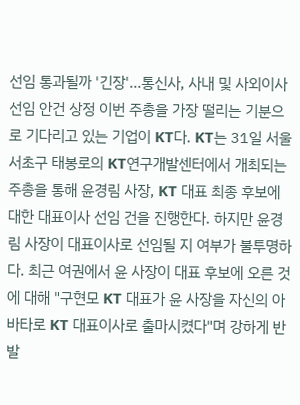선임 통과될까 '긴장'...통신사, 사내 및 사외이사 선임 안건 상정 이번 주총을 가장 떨리는 기분으로 기다리고 있는 기업이 KT다. KT는 31일 서울 서초구 태봉로의 KT연구개발센터에서 개최되는 주총을 통해 윤경림 사장, KT 대표 최종 후보에 대한 대표이사 선임 건을 진행한다. 하지만 윤경림 사장이 대표이사로 선임될 지 여부가 불투명하다. 최근 여권에서 윤 사장이 대표 후보에 오른 것에 대해 "구현모 KT 대표가 윤 사장을 자신의 아바타로 KT 대표이사로 출마시켰다"며 강하게 반발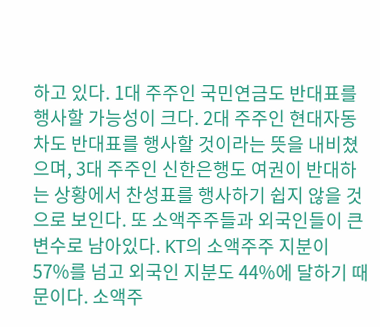하고 있다. 1대 주주인 국민연금도 반대표를 행사할 가능성이 크다. 2대 주주인 현대자동차도 반대표를 행사할 것이라는 뜻을 내비쳤으며, 3대 주주인 신한은행도 여권이 반대하는 상황에서 찬성표를 행사하기 쉽지 않을 것으로 보인다. 또 소액주주들과 외국인들이 큰 변수로 남아있다. KT의 소액주주 지분이 57%를 넘고 외국인 지분도 44%에 달하기 때문이다. 소액주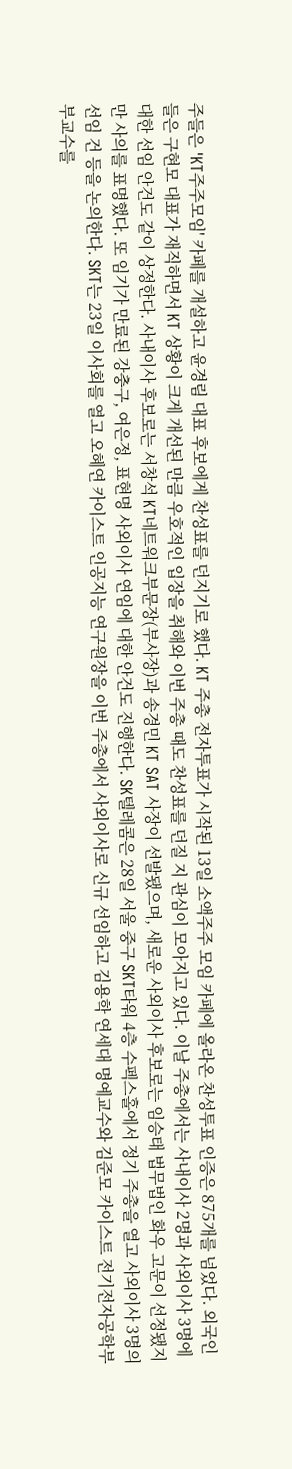주들은 'KT주주모임' 카페를 개설하고 윤경림 대표 후보에게 찬성표를 던지기로 했다. KT 주총 전자투표가 시작된 13일 소액주주 모임 카페에 올라온 찬성투표 인증은 875개를 넘었다. 외국인들은 구현모 대표가 재직하면서 KT 상황이 크게 개선된 만큼 우호적인 입장을 취해와 이번 주총 때도 찬성표를 던질 지 관심이 모아지고 있다. 이날 주총에서는 사내이사 2명과 사외이사 3명에 대한 선임 안건도 같이 상정한다. 사내이사 후보로는 서창석 KT네트워크부문장(부사장)과 송경민 KT SAT 사장이 선발됐으며, 새로운 사외이사 후보로는 임승태 법무법인 화우 고문이 선정됐지만 사의를 표명했다. 또 임기가 만료된 강충구, 여은정, 표현명 사외이사 연임에 대한 안건도 진행한다. SK텔레콤은 28일 서울 중구 SKT타워 4층 수펙스홀에서 정기 주총을 열고 사외이사 3명의 선임 건 등을 논의한다. SKT는 23일 이사회를 열고 오혜연 카이스트 인공지능 연구원장을 이번 주총에서 사외이사로 신규 선임하고 김용학 연세대 명예교수와 김준모 카이스트 전기전자공학부 부교수를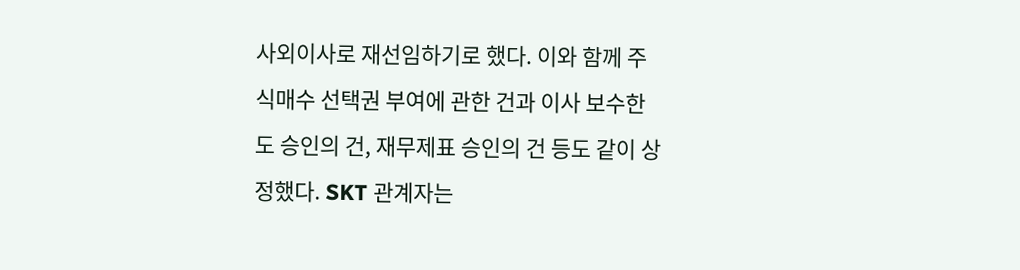사외이사로 재선임하기로 했다. 이와 함께 주식매수 선택권 부여에 관한 건과 이사 보수한도 승인의 건, 재무제표 승인의 건 등도 같이 상정했다. SKT 관계자는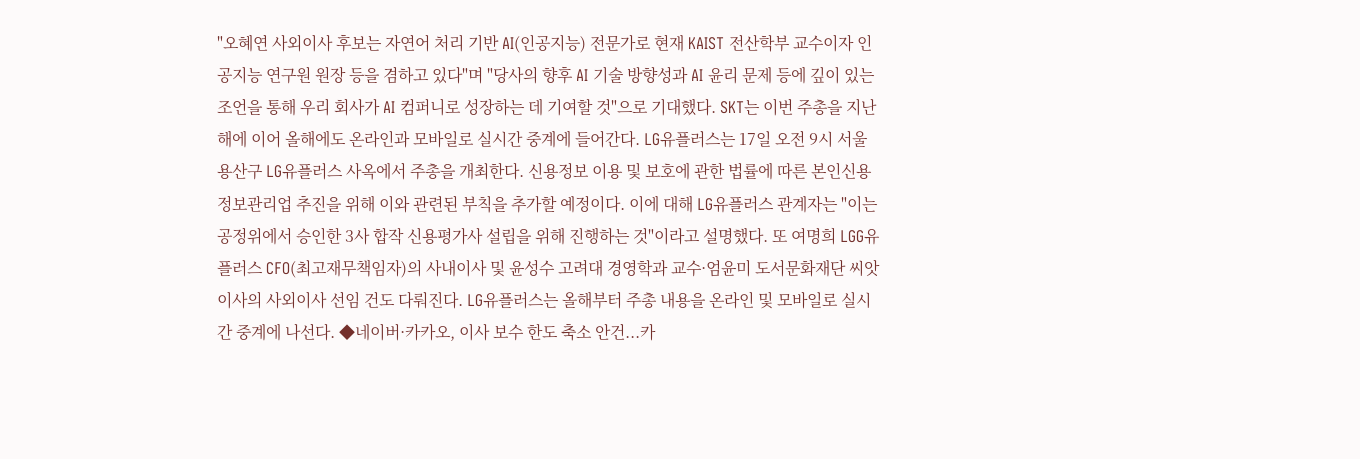"오혜연 사외이사 후보는 자연어 처리 기반 AI(인공지능) 전문가로 현재 KAIST 전산학부 교수이자 인공지능 연구원 원장 등을 겸하고 있다"며 "당사의 향후 AI 기술 방향성과 AI 윤리 문제 등에 깊이 있는 조언을 통해 우리 회사가 AI 컴퍼니로 성장하는 데 기여할 것"으로 기대했다. SKT는 이번 주총을 지난해에 이어 올해에도 온라인과 모바일로 실시간 중계에 들어간다. LG유플러스는 17일 오전 9시 서울 용산구 LG유플러스 사옥에서 주총을 개최한다. 신용정보 이용 및 보호에 관한 법률에 따른 본인신용정보관리업 추진을 위해 이와 관련된 부칙을 추가할 예정이다. 이에 대해 LG유플러스 관계자는 "이는 공정위에서 승인한 3사 합작 신용평가사 설립을 위해 진행하는 것"이라고 설명했다. 또 여명희 LGG유플러스 CFO(최고재무책임자)의 사내이사 및 윤성수 고려대 경영학과 교수·엄윤미 도서문화재단 씨앗 이사의 사외이사 선임 건도 다뤄진다. LG유플러스는 올해부터 주총 내용을 온라인 및 모바일로 실시간 중계에 나선다. ◆네이버·카카오, 이사 보수 한도 축소 안건...카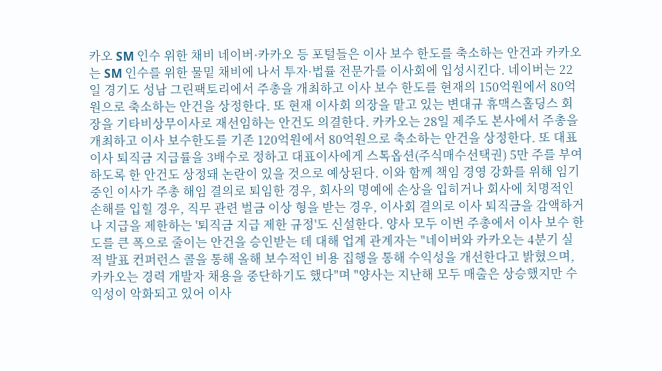카오 SM 인수 위한 채비 네이버·카카오 등 포털들은 이사 보수 한도를 축소하는 안건과 카카오는 SM 인수를 위한 물밑 채비에 나서 투자·법률 전문가를 이사회에 입성시킨다. 네이버는 22일 경기도 성남 그린팩토리에서 주총을 개최하고 이사 보수 한도를 현재의 150억원에서 80억원으로 축소하는 안건을 상정한다. 또 현재 이사회 의장을 맡고 있는 변대규 휴맥스홀딩스 회장을 기타비상무이사로 재선임하는 안건도 의결한다. 카카오는 28일 제주도 본사에서 주총을 개최하고 이사 보수한도를 기존 120억원에서 80억원으로 축소하는 안건을 상정한다. 또 대표이사 퇴직금 지급률을 3배수로 정하고 대표이사에게 스톡옵션(주식매수선택권) 5만 주를 부여하도록 한 안건도 상정돼 논란이 있을 것으로 예상된다. 이와 함께 책임 경영 강화를 위해 임기 중인 이사가 주총 해임 결의로 퇴임한 경우, 회사의 명예에 손상을 입히거나 회사에 치명적인 손해를 입힐 경우, 직무 관련 벌금 이상 형을 받는 경우, 이사회 결의로 이사 퇴직금을 감액하거나 지급을 제한하는 '퇴직금 지급 제한 규정'도 신설한다. 양사 모두 이번 주총에서 이사 보수 한도를 큰 폭으로 줄이는 안건을 승인받는 데 대해 업계 관계자는 "네이버와 카카오는 4분기 실적 발표 컨퍼런스 콜을 통해 올해 보수적인 비용 집행을 통해 수익성을 개선한다고 밝혔으며, 카카오는 경력 개발자 채용을 중단하기도 했다"며 "양사는 지난해 모두 매출은 상승했지만 수익성이 악화되고 있어 이사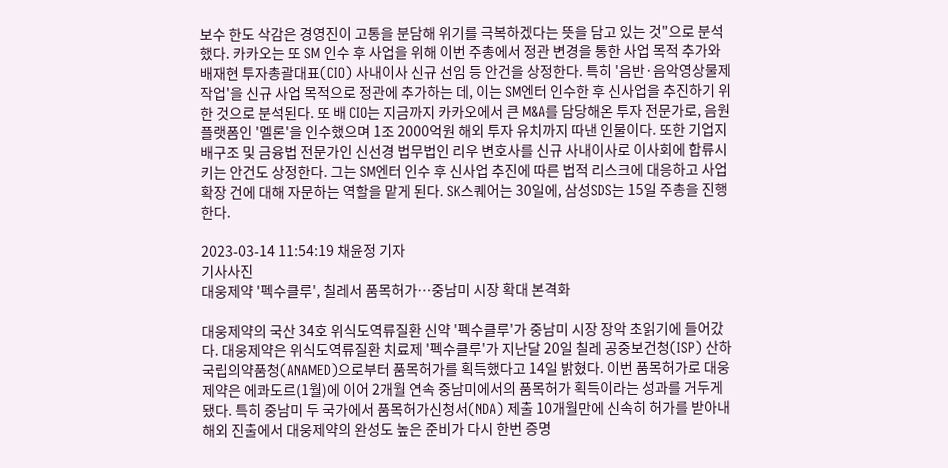보수 한도 삭감은 경영진이 고통을 분담해 위기를 극복하겠다는 뜻을 담고 있는 것"으로 분석했다. 카카오는 또 SM 인수 후 사업을 위해 이번 주총에서 정관 변경을 통한 사업 목적 추가와 배재현 투자총괄대표(CIO) 사내이사 신규 선임 등 안건을 상정한다. 특히 '음반·음악영상물제작업'을 신규 사업 목적으로 정관에 추가하는 데, 이는 SM엔터 인수한 후 신사업을 추진하기 위한 것으로 분석된다. 또 배 CIO는 지금까지 카카오에서 큰 M&A를 담당해온 투자 전문가로, 음원 플랫폼인 '멜론'을 인수했으며 1조 2000억원 해외 투자 유치까지 따낸 인물이다. 또한 기업지배구조 및 금융법 전문가인 신선경 법무법인 리우 변호사를 신규 사내이사로 이사회에 합류시키는 안건도 상정한다. 그는 SM엔터 인수 후 신사업 추진에 따른 법적 리스크에 대응하고 사업 확장 건에 대해 자문하는 역할을 맡게 된다. SK스퀘어는 30일에, 삼성SDS는 15일 주총을 진행한다.

2023-03-14 11:54:19 채윤정 기자
기사사진
대웅제약 '펙수클루', 칠레서 품목허가…중남미 시장 확대 본격화

대웅제약의 국산 34호 위식도역류질환 신약 '펙수클루'가 중남미 시장 장악 초읽기에 들어갔다. 대웅제약은 위식도역류질환 치료제 '펙수클루'가 지난달 20일 칠레 공중보건청(ISP) 산하 국립의약품청(ANAMED)으로부터 품목허가를 획득했다고 14일 밝혔다. 이번 품목허가로 대웅제약은 에콰도르(1월)에 이어 2개월 연속 중남미에서의 품목허가 획득이라는 성과를 거두게 됐다. 특히 중남미 두 국가에서 품목허가신청서(NDA) 제출 10개월만에 신속히 허가를 받아내 해외 진출에서 대웅제약의 완성도 높은 준비가 다시 한번 증명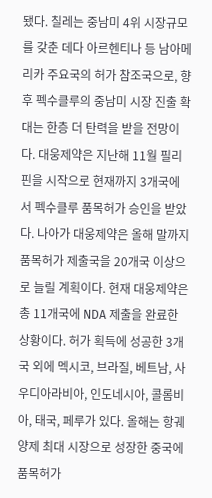됐다. 칠레는 중남미 4위 시장규모를 갖춘 데다 아르헨티나 등 남아메리카 주요국의 허가 참조국으로, 향후 펙수클루의 중남미 시장 진출 확대는 한층 더 탄력을 받을 전망이다. 대웅제약은 지난해 11월 필리핀을 시작으로 현재까지 3개국에서 펙수클루 품목허가 승인을 받았다. 나아가 대웅제약은 올해 말까지 품목허가 제출국을 20개국 이상으로 늘릴 계획이다. 현재 대웅제약은 총 11개국에 NDA 제출을 완료한 상황이다. 허가 획득에 성공한 3개국 외에 멕시코, 브라질, 베트남, 사우디아라비아, 인도네시아, 콜롬비아, 태국, 페루가 있다. 올해는 항궤양제 최대 시장으로 성장한 중국에 품목허가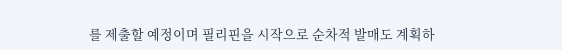를 제출할 예정이며 필리핀을 시작으로 순차적 발매도 계획하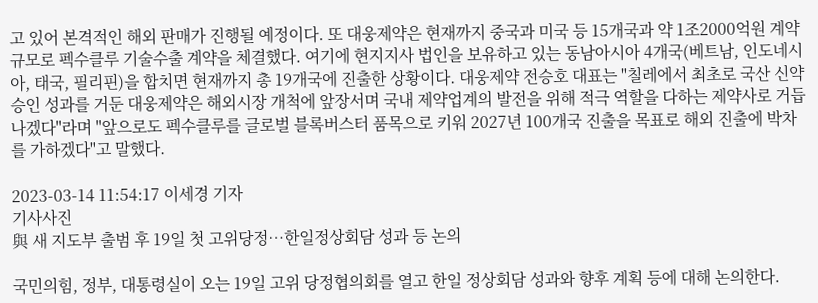고 있어 본격적인 해외 판매가 진행될 예정이다. 또 대웅제약은 현재까지 중국과 미국 등 15개국과 약 1조2000억원 계약규모로 펙수클루 기술수출 계약을 체결했다. 여기에 현지지사 법인을 보유하고 있는 동남아시아 4개국(베트남, 인도네시아, 태국, 필리핀)을 합치면 현재까지 총 19개국에 진출한 상황이다. 대웅제약 전승호 대표는 "칠레에서 최초로 국산 신약 승인 성과를 거둔 대웅제약은 해외시장 개척에 앞장서며 국내 제약업계의 발전을 위해 적극 역할을 다하는 제약사로 거듭나겠다"라며 "앞으로도 펙수클루를 글로벌 블록버스터 품목으로 키워 2027년 100개국 진출을 목표로 해외 진출에 박차를 가하겠다"고 말했다.

2023-03-14 11:54:17 이세경 기자
기사사진
與 새 지도부 출범 후 19일 첫 고위당정…한일정상회담 성과 등 논의

국민의힘, 정부, 대통령실이 오는 19일 고위 당정협의회를 열고 한일 정상회담 성과와 향후 계획 등에 대해 논의한다.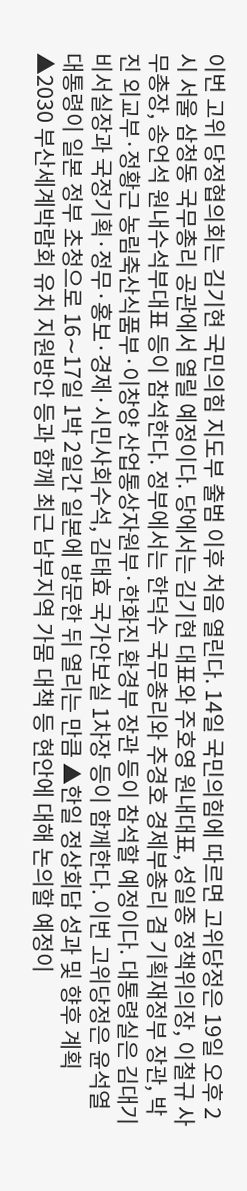이번 고위 당정협의회는 김기현 국민의힘 지도부 출범 이후 처음 열린다. 14일 국민의힘에 따르면 고위당정은 19일 오후 2시 서울 삼청동 국무총리 공관에서 열릴 예정이다. 당에서는 김기현 대표와 주호영 원내대표, 성일종 정책위의장, 이철규 사무총장, 송언석 원내수석부대표 등이 참석한다. 정부에서는 한덕수 국무총리와 추경호 경제부총리 겸 기획재정부 장관, 박진 외교부·정황근 농림축산식품부·이창양 산업통상자원부·한화진 환경부 장관 등이 참석할 예정이다. 대통령실은 김대기 비서실장과 국정기획·정무·홍보·경제·시민사회수석, 김태효 국가안보실 1차장 등이 함께한다. 이번 고위당정은 윤석열 대통령이 일본 정부 초청으로 16∼17일 1박 2일간 일본에 방문한 뒤 열리는 만큼 ▲한일 정상회담 성과 및 향후 계획 ▲2030 부산세계박람회 유치 지원방안 등과 함께 최근 남부지역 가뭄 대책 등 현안에 대해 논의할 예정이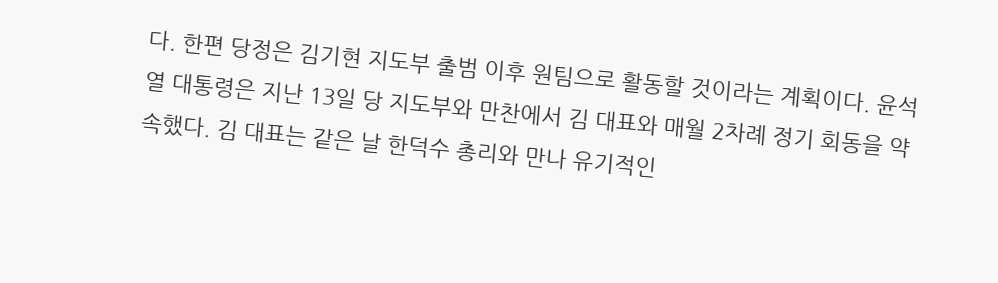다. 한편 당정은 김기현 지도부 출범 이후 원팀으로 활동할 것이라는 계획이다. 윤석열 대통령은 지난 13일 당 지도부와 만찬에서 김 대표와 매월 2차례 정기 회동을 약속했다. 김 대표는 같은 날 한덕수 총리와 만나 유기적인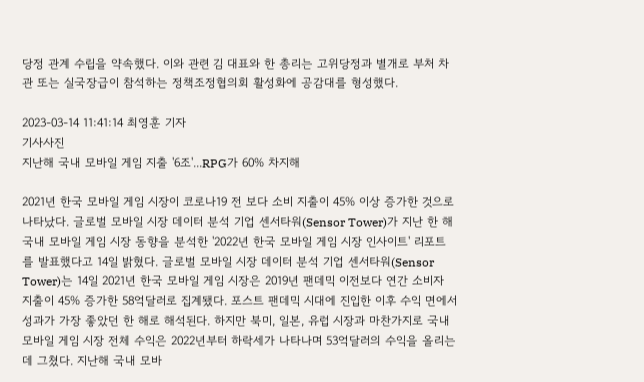당정 관계 수립을 약속했다. 이와 관련 김 대표와 한 총리는 고위당정과 별개로 부처 차관 또는 실국장급이 참석하는 정책조정협의회 활성화에 공감대를 형성했다.

2023-03-14 11:41:14 최영훈 기자
기사사진
지난해 국내 모바일 게임 지출 '6조'...RPG가 60% 차지해

2021년 한국 모바일 게임 시장이 코로나19 전 보다 소비 지출이 45% 이상 증가한 것으로 나타났다. 글로벌 모바일 시장 데이터 분석 기업 센서타워(Sensor Tower)가 지난 한 해 국내 모바일 게임 시장 동향을 분석한 '2022년 한국 모바일 게임 시장 인사이트' 리포트를 발표했다고 14일 밝혔다. 글로벌 모바일 시장 데이터 분석 기업 센서타워(Sensor Tower)는 14일 2021년 한국 모바일 게임 시장은 2019년 팬데믹 이전보다 연간 소비자 지출이 45% 증가한 58억달러로 집계됐다. 포스트 팬데믹 시대에 진입한 이후 수익 면에서 성과가 가장 좋았던 한 해로 해석된다. 하지만 북미, 일본, 유럽 시장과 마찬가지로 국내 모바일 게임 시장 전체 수익은 2022년부터 하락세가 나타나며 53억달러의 수익을 올리는 데 그쳤다. 지난해 국내 모바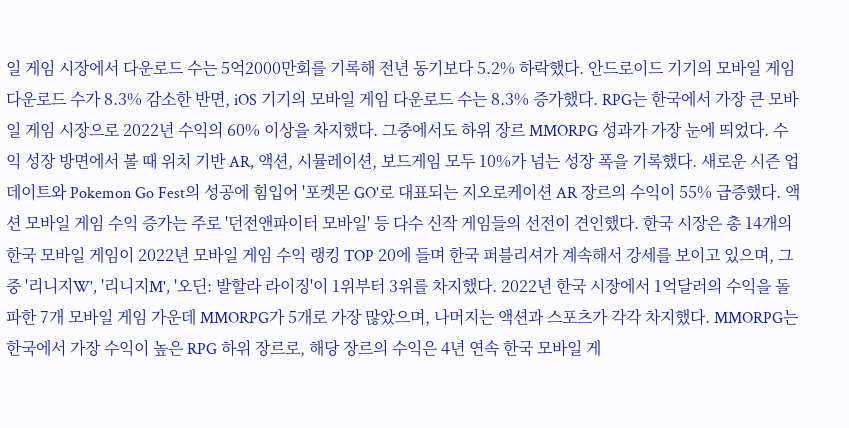일 게임 시장에서 다운로드 수는 5억2000만회를 기록해 전년 동기보다 5.2% 하락했다. 안드로이드 기기의 모바일 게임 다운로드 수가 8.3% 감소한 반면, iOS 기기의 모바일 게임 다운로드 수는 8.3% 증가했다. RPG는 한국에서 가장 큰 모바일 게임 시장으로 2022년 수익의 60% 이상을 차지했다. 그중에서도 하위 장르 MMORPG 성과가 가장 눈에 띄었다. 수익 성장 방면에서 볼 때 위치 기반 AR, 액션, 시뮬레이션, 보드게임 모두 10%가 넘는 성장 폭을 기록했다. 새로운 시즌 업데이트와 Pokemon Go Fest의 성공에 힘입어 '포켓몬 GO'로 대표되는 지오로케이션 AR 장르의 수익이 55% 급증했다. 액션 모바일 게임 수익 증가는 주로 '던전앤파이터 모바일' 등 다수 신작 게임들의 선전이 견인했다. 한국 시장은 총 14개의 한국 모바일 게임이 2022년 모바일 게임 수익 랭킹 TOP 20에 들며 한국 퍼블리셔가 계속해서 강세를 보이고 있으며, 그중 '리니지W', '리니지M', '오딘: 발할라 라이징'이 1위부터 3위를 차지했다. 2022년 한국 시장에서 1억달러의 수익을 돌파한 7개 모바일 게임 가운데 MMORPG가 5개로 가장 많았으며, 나머지는 액션과 스포츠가 각각 차지했다. MMORPG는 한국에서 가장 수익이 높은 RPG 하위 장르로, 해당 장르의 수익은 4년 연속 한국 모바일 게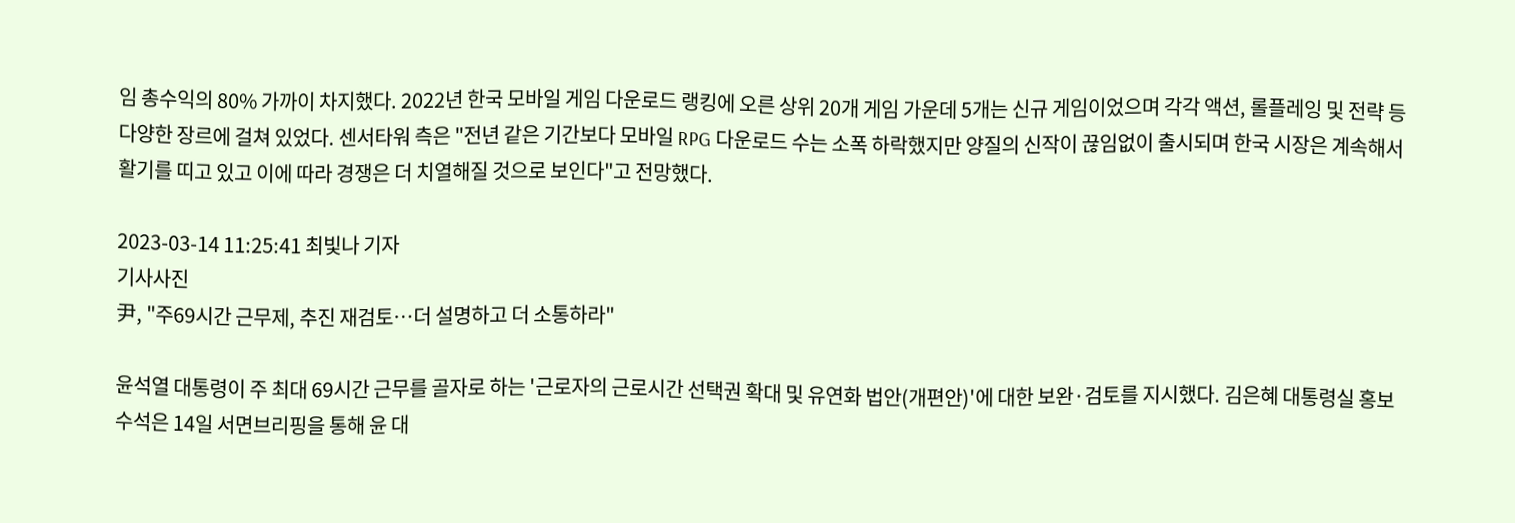임 총수익의 80% 가까이 차지했다. 2022년 한국 모바일 게임 다운로드 랭킹에 오른 상위 20개 게임 가운데 5개는 신규 게임이었으며 각각 액션, 롤플레잉 및 전략 등 다양한 장르에 걸쳐 있었다. 센서타워 측은 "전년 같은 기간보다 모바일 RPG 다운로드 수는 소폭 하락했지만 양질의 신작이 끊임없이 출시되며 한국 시장은 계속해서 활기를 띠고 있고 이에 따라 경쟁은 더 치열해질 것으로 보인다"고 전망했다.

2023-03-14 11:25:41 최빛나 기자
기사사진
尹, "주69시간 근무제, 추진 재검토…더 설명하고 더 소통하라"

윤석열 대통령이 주 최대 69시간 근무를 골자로 하는 '근로자의 근로시간 선택권 확대 및 유연화 법안(개편안)'에 대한 보완·검토를 지시했다. 김은혜 대통령실 홍보수석은 14일 서면브리핑을 통해 윤 대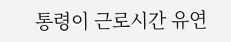통령이 근로시간 유연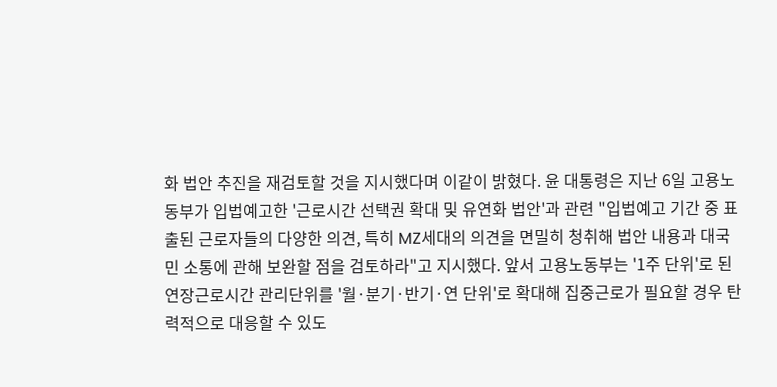화 법안 추진을 재검토할 것을 지시했다며 이같이 밝혔다. 윤 대통령은 지난 6일 고용노동부가 입법예고한 '근로시간 선택권 확대 및 유연화 법안'과 관련 "입법예고 기간 중 표출된 근로자들의 다양한 의견, 특히 MZ세대의 의견을 면밀히 청취해 법안 내용과 대국민 소통에 관해 보완할 점을 검토하라"고 지시했다. 앞서 고용노동부는 '1주 단위'로 된 연장근로시간 관리단위를 '월·분기·반기·연 단위'로 확대해 집중근로가 필요할 경우 탄력적으로 대응할 수 있도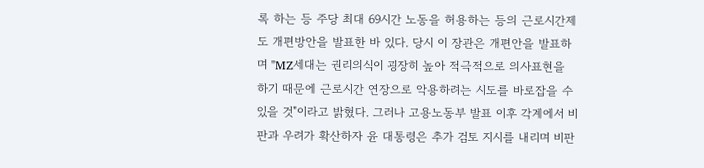록 하는 등 주당 최대 69시간 노동을 허용하는 등의 근로시간제도 개편방안을 발표한 바 있다. 당시 이 장관은 개편안을 발표하며 "MZ세대는 권리의식이 굉장히 높아 적극적으로 의사표현을 하기 때문에 근로시간 연장으로 악용하려는 시도를 바로잡을 수 있을 것"이라고 밝혔다. 그러나 고용노동부 발표 이후 각계에서 비판과 우려가 확산하자 윤 대통령은 추가 검토 지시를 내리며 비판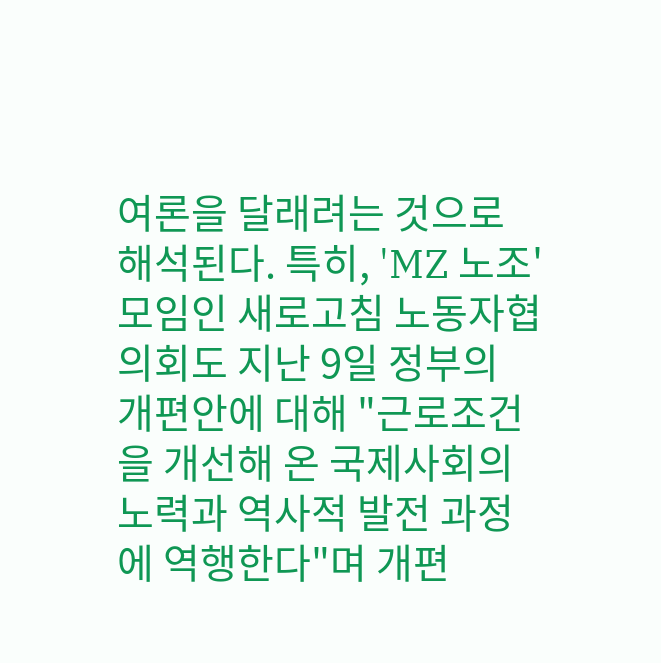여론을 달래려는 것으로 해석된다. 특히, 'MZ 노조' 모임인 새로고침 노동자협의회도 지난 9일 정부의 개편안에 대해 "근로조건을 개선해 온 국제사회의 노력과 역사적 발전 과정에 역행한다"며 개편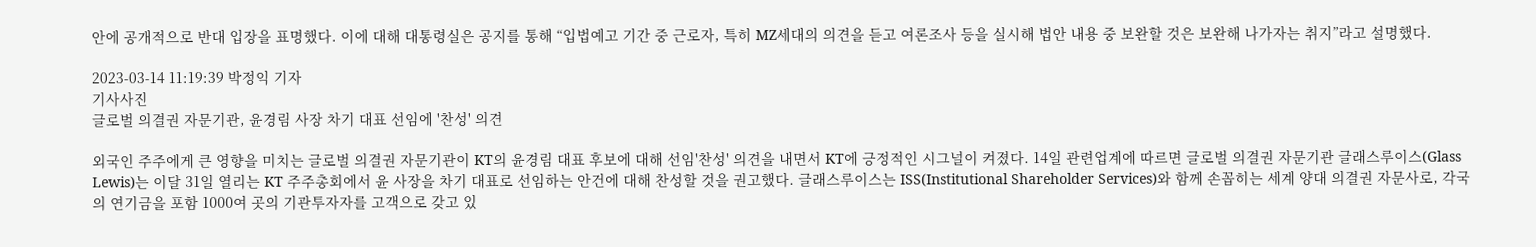안에 공개적으로 반대 입장을 표명했다. 이에 대해 대통령실은 공지를 통해 “입법예고 기간 중 근로자, 특히 MZ세대의 의견을 듣고 여론조사 등을 실시해 법안 내용 중 보완할 것은 보완해 나가자는 취지”라고 설명했다.

2023-03-14 11:19:39 박정익 기자
기사사진
글로벌 의결권 자문기관, 윤경림 사장 차기 대표 선임에 '찬성' 의견

외국인 주주에게 큰 영향을 미치는 글로벌 의결권 자문기관이 KT의 윤경림 대표 후보에 대해 선임'찬성' 의견을 내면서 KT에 긍정적인 시그널이 켜졌다. 14일 관련업계에 따르면 글로벌 의결권 자문기관 글래스루이스(Glass Lewis)는 이달 31일 열리는 KT 주주총회에서 윤 사장을 차기 대표로 선임하는 안건에 대해 찬성할 것을 권고했다. 글래스루이스는 ISS(Institutional Shareholder Services)와 함께 손꼽히는 세계 양대 의결권 자문사로, 각국의 연기금을 포함 1000여 곳의 기관투자자를 고객으로 갖고 있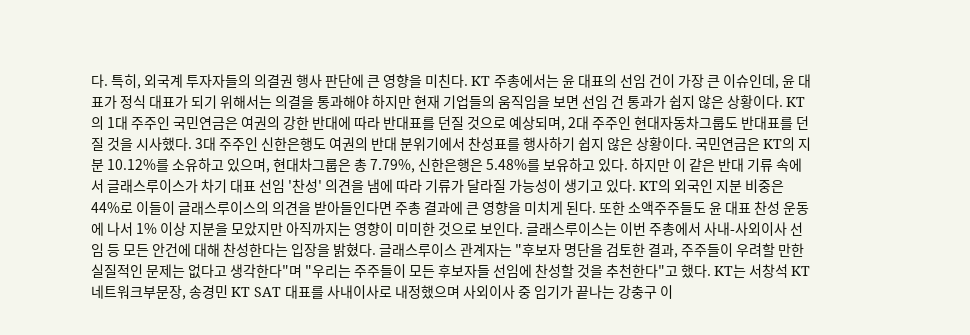다. 특히, 외국계 투자자들의 의결권 행사 판단에 큰 영향을 미친다. KT 주총에서는 윤 대표의 선임 건이 가장 큰 이슈인데, 윤 대표가 정식 대표가 되기 위해서는 의결을 통과해야 하지만 현재 기업들의 움직임을 보면 선임 건 통과가 쉽지 않은 상황이다. KT의 1대 주주인 국민연금은 여권의 강한 반대에 따라 반대표를 던질 것으로 예상되며, 2대 주주인 현대자동차그룹도 반대표를 던질 것을 시사했다. 3대 주주인 신한은행도 여권의 반대 분위기에서 찬성표를 행사하기 쉽지 않은 상황이다. 국민연금은 KT의 지분 10.12%를 소유하고 있으며, 현대차그룹은 총 7.79%, 신한은행은 5.48%를 보유하고 있다. 하지만 이 같은 반대 기류 속에서 글래스루이스가 차기 대표 선임 '찬성' 의견을 냄에 따라 기류가 달라질 가능성이 생기고 있다. KT의 외국인 지분 비중은 44%로 이들이 글래스루이스의 의견을 받아들인다면 주총 결과에 큰 영향을 미치게 된다. 또한 소액주주들도 윤 대표 찬성 운동에 나서 1% 이상 지분을 모았지만 아직까지는 영향이 미미한 것으로 보인다. 글래스루이스는 이번 주총에서 사내-사외이사 선임 등 모든 안건에 대해 찬성한다는 입장을 밝혔다. 글래스루이스 관계자는 "후보자 명단을 검토한 결과, 주주들이 우려할 만한 실질적인 문제는 없다고 생각한다"며 "우리는 주주들이 모든 후보자들 선임에 찬성할 것을 추천한다"고 했다. KT는 서창석 KT 네트워크부문장, 송경민 KT SAT 대표를 사내이사로 내정했으며 사외이사 중 임기가 끝나는 강충구 이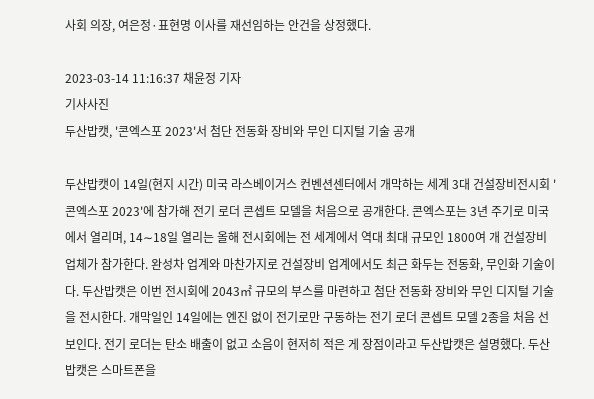사회 의장, 여은정·표현명 이사를 재선임하는 안건을 상정했다.

2023-03-14 11:16:37 채윤정 기자
기사사진
두산밥캣, '콘엑스포 2023'서 첨단 전동화 장비와 무인 디지털 기술 공개

두산밥캣이 14일(현지 시간) 미국 라스베이거스 컨벤션센터에서 개막하는 세계 3대 건설장비전시회 '콘엑스포 2023'에 참가해 전기 로더 콘셉트 모델을 처음으로 공개한다. 콘엑스포는 3년 주기로 미국에서 열리며, 14∼18일 열리는 올해 전시회에는 전 세계에서 역대 최대 규모인 1800여 개 건설장비 업체가 참가한다. 완성차 업계와 마찬가지로 건설장비 업계에서도 최근 화두는 전동화, 무인화 기술이다. 두산밥캣은 이번 전시회에 2043㎡ 규모의 부스를 마련하고 첨단 전동화 장비와 무인 디지털 기술을 전시한다. 개막일인 14일에는 엔진 없이 전기로만 구동하는 전기 로더 콘셉트 모델 2종을 처음 선보인다. 전기 로더는 탄소 배출이 없고 소음이 현저히 적은 게 장점이라고 두산밥캣은 설명했다. 두산밥캣은 스마트폰을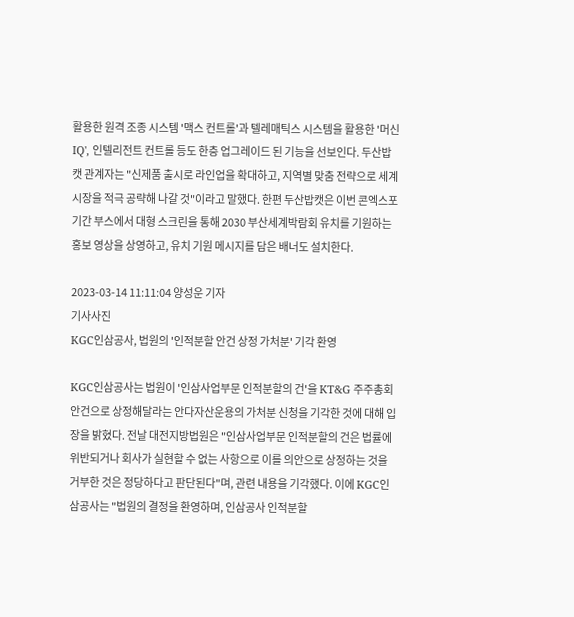활용한 원격 조종 시스템 '맥스 컨트롤'과 텔레매틱스 시스템을 활용한 '머신 IQ', 인텔리전트 컨트롤 등도 한층 업그레이드 된 기능을 선보인다. 두산밥캣 관계자는 "신제품 출시로 라인업을 확대하고, 지역별 맞춤 전략으로 세계 시장을 적극 공략해 나갈 것"이라고 말했다. 한편 두산밥캣은 이번 콘엑스포 기간 부스에서 대형 스크린을 통해 2030 부산세계박람회 유치를 기원하는 홍보 영상을 상영하고, 유치 기원 메시지를 담은 배너도 설치한다.

2023-03-14 11:11:04 양성운 기자
기사사진
KGC인삼공사, 법원의 '인적분할 안건 상정 가처분' 기각 환영

KGC인삼공사는 법원이 '인삼사업부문 인적분할의 건'을 KT&G 주주총회 안건으로 상정해달라는 안다자산운용의 가처분 신청을 기각한 것에 대해 입장을 밝혔다. 전날 대전지방법원은 "인삼사업부문 인적분할의 건은 법률에 위반되거나 회사가 실현할 수 없는 사항으로 이를 의안으로 상정하는 것을 거부한 것은 정당하다고 판단된다"며, 관련 내용을 기각했다. 이에 KGC인삼공사는 "법원의 결정을 환영하며, 인삼공사 인적분할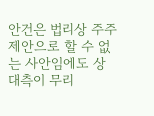안건은 법리상 주주제안으로 할 수 없는 사안임에도 상대측이 무리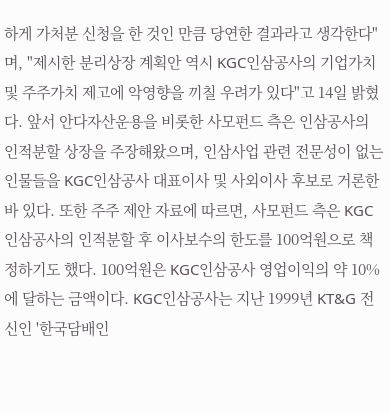하게 가처분 신청을 한 것인 만큼 당연한 결과라고 생각한다"며, "제시한 분리상장 계획안 역시 KGC인삼공사의 기업가치 및 주주가치 제고에 악영향을 끼칠 우려가 있다"고 14일 밝혔다. 앞서 안다자산운용을 비롯한 사모펀드 측은 인삼공사의 인적분할 상장을 주장해왔으며, 인삼사업 관련 전문성이 없는 인물들을 KGC인삼공사 대표이사 및 사외이사 후보로 거론한 바 있다. 또한 주주 제안 자료에 따르면, 사모펀드 측은 KGC인삼공사의 인적분할 후 이사보수의 한도를 100억원으로 책정하기도 했다. 100억원은 KGC인삼공사 영업이익의 약 10%에 달하는 금액이다. KGC인삼공사는 지난 1999년 KT&G 전신인 '한국담배인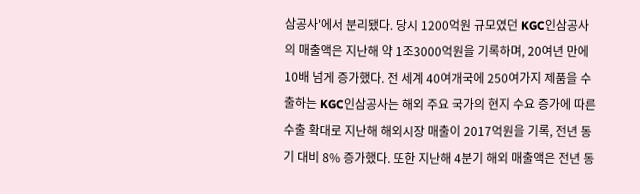삼공사'에서 분리됐다. 당시 1200억원 규모였던 KGC인삼공사의 매출액은 지난해 약 1조3000억원을 기록하며, 20여년 만에 10배 넘게 증가했다. 전 세계 40여개국에 250여가지 제품을 수출하는 KGC인삼공사는 해외 주요 국가의 현지 수요 증가에 따른 수출 확대로 지난해 해외시장 매출이 2017억원을 기록, 전년 동기 대비 8% 증가했다. 또한 지난해 4분기 해외 매출액은 전년 동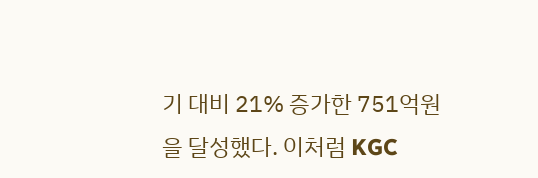기 대비 21% 증가한 751억원을 달성했다. 이처럼 KGC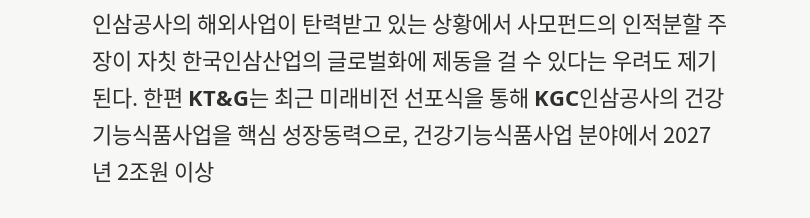인삼공사의 해외사업이 탄력받고 있는 상황에서 사모펀드의 인적분할 주장이 자칫 한국인삼산업의 글로벌화에 제동을 걸 수 있다는 우려도 제기된다. 한편 KT&G는 최근 미래비전 선포식을 통해 KGC인삼공사의 건강기능식품사업을 핵심 성장동력으로, 건강기능식품사업 분야에서 2027년 2조원 이상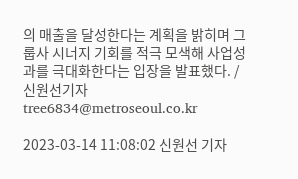의 매출을 달성한다는 계획을 밝히며 그룹사 시너지 기회를 적극 모색해 사업성과를 극대화한다는 입장을 발표했다. /신원선기자 tree6834@metroseoul.co.kr

2023-03-14 11:08:02 신원선 기자